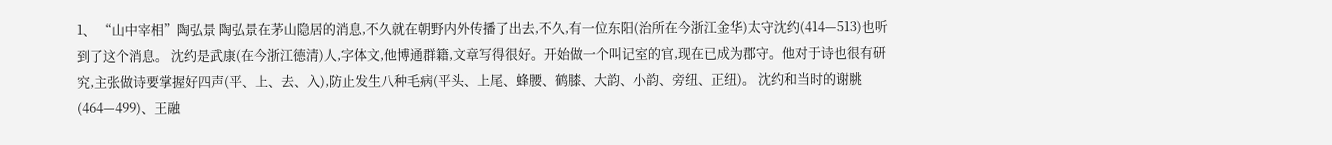1、 “山中宰相”陶弘景 陶弘景在茅山隐居的消息,不久就在朝野内外传播了出去,不久,有一位东阳(治所在今浙江金华)太守沈约(414—513)也听到了这个消息。 沈约是武康(在今浙江德清)人,字体文,他博通群籍,文章写得很好。开始做一个叫记室的官,现在已成为郡守。他对于诗也很有研究,主张做诗要掌握好四声(平、上、去、入),防止发生八种毛病(平头、上尾、蜂腰、鹤膝、大韵、小韵、旁纽、正纽)。 沈约和当时的谢脁(464—499)、王融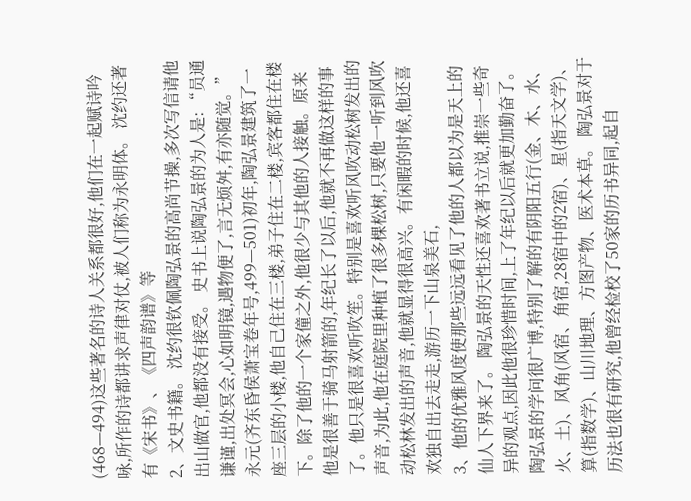(468—494)这些著名的诗人关系都很好,他们在一起赋诗吟咏,所作的诗都讲求声律对仗,被人们称为永明体。 沈约还著有《宋书》、《四声韵谱》等
2、文史书籍。 沈约很钦佩陶弘景的高尚节操,多次写信请他出山做官,他都没有接受。 史书上说陶弘景的为人是: “员通谦谨,出处冥会,心如明镜,遇物便了,言无烦舛,有亦随觉。” 永元(齐东昏侯萧宝卷年号,499—501)初年,陶弘景建筑了一座三层的小楼,他自己住在三楼,弟子住在二楼,宾客都住在楼下。除了他的一个家僮之外,他很少与其他的人接触。原来他是很善于骑马射箭的,年纪长了以后,他就不再做这样的事了。他只是很喜欢听吹笙。特别是喜欢听风吹动松树发出的声音,为此,他在庭院里种植了很多棵松树,只要他一听到风吹动松林发出的声音,他就显得很高兴。有闲暇的时候,他还喜欢独自出去走走,游历一下山泉美石,
3、他的优雅风度使那些远远看见了他的人都以为是天上的仙人下界来了。 陶弘景的天性还喜欢著书立说,推崇一些奇异的观点,因此他很珍惜时间,上了年纪以后就更加勤奋了。 陶弘景的学问很广博,特别了解的有阴阳五行(金、木、水、火、土)、风角(风宿、角宿,28宿中的2宿)、星(指天文学)、算(指数学)、山川地理、方图产物、医术本草。 陶弘景对于历法也很有研究,他曾经检校了50家的历书异同,起自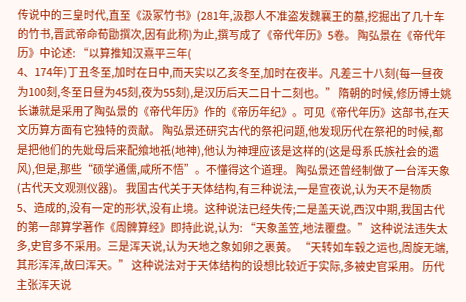传说中的三皇时代,直至《汲冢竹书》(281年,汲郡人不准盗发魏襄王的墓,挖掘出了几十车的竹书,晋武帝命荀勖撰次,因有此称)为止,撰写成了《帝代年历》5卷。 陶弘景在《帝代年历》中论述: “以算推知汉熹平三年(
4、174年)丁丑冬至,加时在日中,而天实以乙亥冬至,加时在夜半。凡差三十八刻(每一昼夜为100刻,冬至日昼为45刻,夜为55刻),是汉历后天二日十二刻也。” 隋朝的时候,修历博士姚长谦就是采用了陶弘景的《帝代年历》作的《帝历年纪》。可见《帝代年历》这部书,在天文历算方面有它独特的贡献。 陶弘景还研究古代的祭祀问题,他发现历代在祭祀的时候,都是把他们的先妣母后来配飨地祇(地神),他认为神理应该是这样的(这是母系氏族社会的遗风),但是,那些“硕学通儒,咸所不悟”。不懂得这个道理。 陶弘景还曾经制做了一台浑天象(古代天文观测仪器)。 我国古代关于天体结构,有三种说法,一是宣夜说,认为天不是物质
5、造成的,没有一定的形状,没有止境。这种说法已经失传;二是盖天说,西汉中期,我国古代的第一部算学著作《周髀算经》即持此说,认为: “天象盖笠,地法覆盘。” 这种说法违失太多,史官多不采用。三是浑天说,认为天地之象如卵之裹黄。 “天转如车毂之运也,周旋无端,其形浑浑,故曰浑天。” 这种说法对于天体结构的设想比较近于实际,多被史官采用。 历代主张浑天说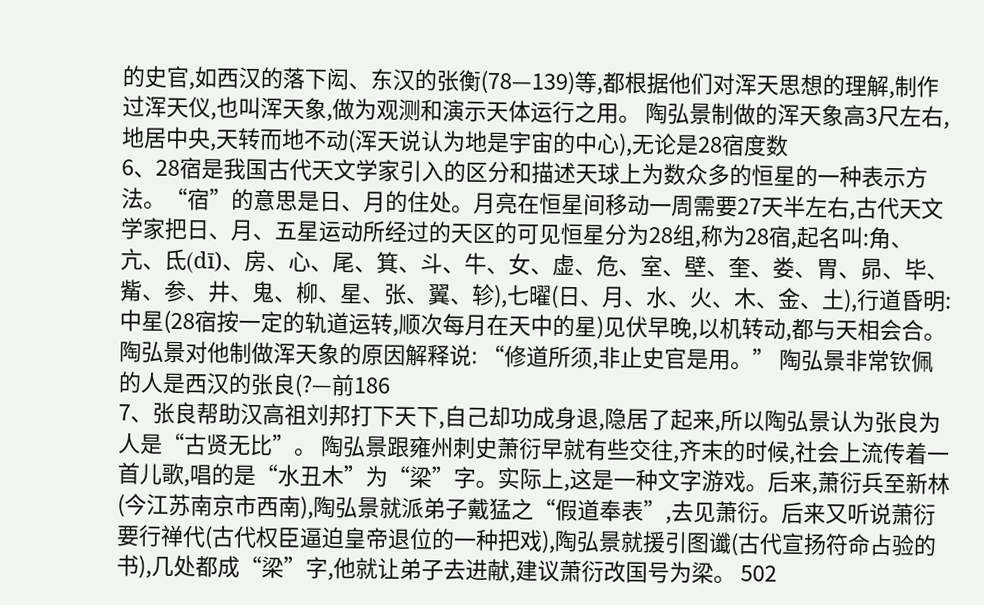的史官,如西汉的落下闳、东汉的张衡(78—139)等,都根据他们对浑天思想的理解,制作过浑天仪,也叫浑天象,做为观测和演示天体运行之用。 陶弘景制做的浑天象高3尺左右,地居中央,天转而地不动(浑天说认为地是宇宙的中心),无论是28宿度数
6、28宿是我国古代天文学家引入的区分和描述天球上为数众多的恒星的一种表示方法。“宿”的意思是日、月的住处。月亮在恒星间移动一周需要27天半左右,古代天文学家把日、月、五星运动所经过的天区的可见恒星分为28组,称为28宿,起名叫:角、亢、氐(dī)、房、心、尾、箕、斗、牛、女、虚、危、室、壁、奎、娄、胃、昴、毕、觜、参、井、鬼、柳、星、张、翼、轸),七曜(日、月、水、火、木、金、土),行道昏明:中星(28宿按一定的轨道运转,顺次每月在天中的星)见伏早晚,以机转动,都与天相会合。 陶弘景对他制做浑天象的原因解释说: “修道所须,非止史官是用。” 陶弘景非常钦佩的人是西汉的张良(?—前186
7、张良帮助汉高祖刘邦打下天下,自己却功成身退,隐居了起来,所以陶弘景认为张良为人是“古贤无比”。 陶弘景跟雍州刺史萧衍早就有些交往,齐末的时候,社会上流传着一首儿歌,唱的是“水丑木”为“梁”字。实际上,这是一种文字游戏。后来,萧衍兵至新林(今江苏南京市西南),陶弘景就派弟子戴猛之“假道奉表”,去见萧衍。后来又听说萧衍要行禅代(古代权臣逼迫皇帝退位的一种把戏),陶弘景就援引图谶(古代宣扬符命占验的书),几处都成“梁”字,他就让弟子去进献,建议萧衍改国号为梁。 502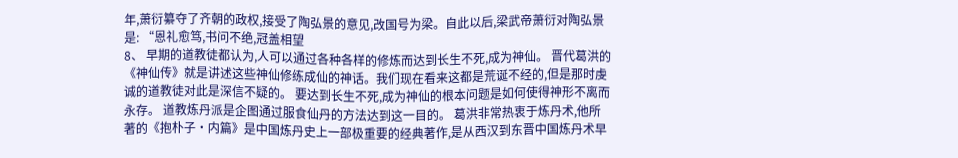年,萧衍纂夺了齐朝的政权,接受了陶弘景的意见,改国号为梁。自此以后,梁武帝萧衍对陶弘景是: “恩礼愈笃,书问不绝,冠盖相望
8、 早期的道教徒都认为,人可以通过各种各样的修炼而达到长生不死,成为神仙。 晋代葛洪的《神仙传》就是讲述这些神仙修练成仙的神话。我们现在看来这都是荒诞不经的,但是那时虔诚的道教徒对此是深信不疑的。 要达到长生不死,成为神仙的根本问题是如何使得神形不离而永存。 道教炼丹派是企图通过服食仙丹的方法达到这一目的。 葛洪非常热衷于炼丹术,他所著的《抱朴子·内篇》是中国炼丹史上一部极重要的经典著作,是从西汉到东晋中国炼丹术早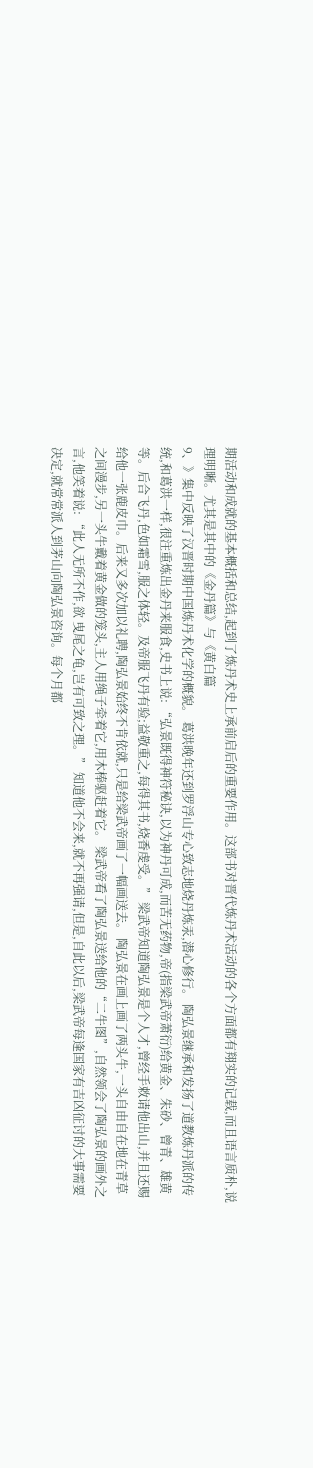期活动和成就的基本概括和总结,起到了炼丹术史上承前启后的重要作用。这部书对晋代炼丹术活动的各个方面都有翔实的记载,而且语言质朴,说理明晰。尤其是其中的《金丹篇》与《黄白篇
9、》集中反映了汉晋时期中国炼丹术化学的概貌。 葛洪晚年还到罗浮山专心致志地烧丹炼汞,潜心修行。 陶弘景继承和发扬了道教炼丹派的传统,和葛洪一样,很注重炼出金丹来服食,史书上说: “弘景既得神符秘诀,以为神丹可成,而苦无药物,帝(指梁武帝萧衍)给黄金、朱砂、曾青、雄黄等。后合飞丹,色如霜雪,服之体轻。及帝服飞丹有验;益敬重之,每得其书,烧香虔受。” 梁武帝知道陶弘景是个人才,曾经手敕请他出山,并且还赐给他一张鹿皮巾。后来又多次加以礼聘,陶弘景始终不肯依就,只是给梁武帝画了一幅画送去。 陶弘景在画上画了两头牛,一头自由自在地在青草之间漫步,另一头牛戴着黄金做的笼头,主人用绳子牵着它,用木棒驱赶着它。 梁武帝看了陶弘景送给他的“二牛图”,自然领会了陶弘景的画外之言,他笑着说: “此人无所不作,欲 曳尾之龟,岂有可致之理。” 知道他不会来,就不再强请,但是,自此以后,梁武帝每逢国家有吉凶征讨的大事需要决定,就常常派人到茅山向陶弘景咨询。每个月都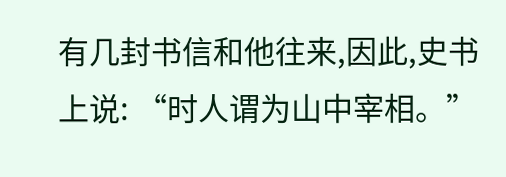有几封书信和他往来,因此,史书上说: “时人谓为山中宰相。”